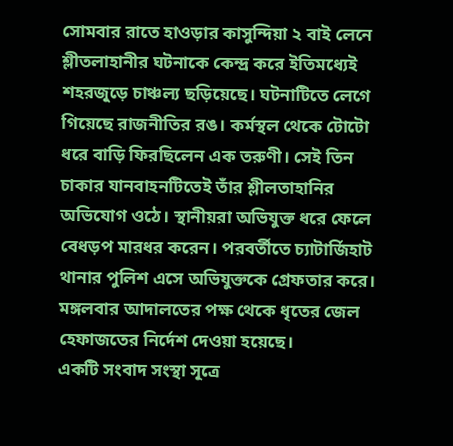সোমবার রাতে হাওড়ার কাসুন্দিয়া ২ বাই লেনে শ্লীতলাহানীর ঘটনাকে কেন্দ্র করে ইতিমধ্যেই শহরজুড়ে চাঞ্চল্য ছড়িয়েছে। ঘটনাটিতে লেগে গিয়েছে রাজনীতির রঙ। কর্মস্থল থেকে টোটো ধরে বাড়ি ফিরছিলেন এক তরুণী। সেই তিন চাকার যানবাহনটিতেই তাঁর শ্লীলতাহানির অভিযোগ ওঠে। স্থানীয়রা অভিযুক্ত ধরে ফেলে বেধড়প মারধর করেন। পরবর্তীতে চ্যাটার্জিহাট থানার পুলিশ এসে অভিযুক্তকে গ্রেফতার করে। মঙ্গলবার আদালতের পক্ষ থেকে ধৃতের জেল হেফাজতের নির্দেশ দেওয়া হয়েছে।
একটি সংবাদ সংস্থা সূত্রে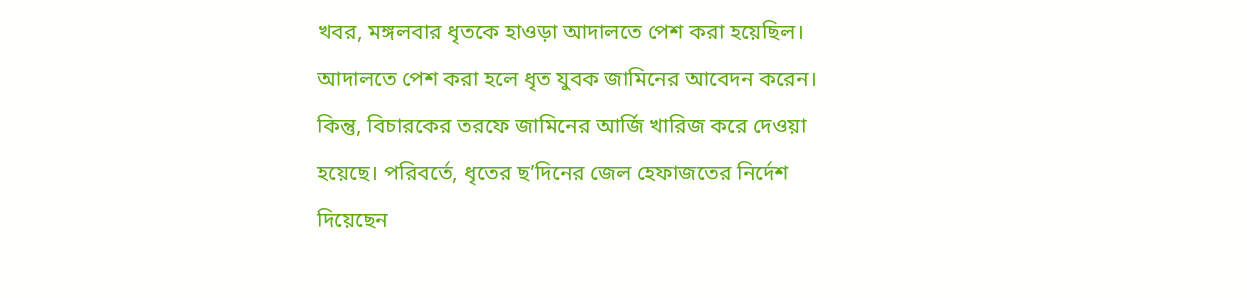খবর, মঙ্গলবার ধৃতকে হাওড়া আদালতে পেশ করা হয়েছিল। আদালতে পেশ করা হলে ধৃত যুবক জামিনের আবেদন করেন। কিন্তু, বিচারকের তরফে জামিনের আর্জি খারিজ করে দেওয়া হয়েছে। পরিবর্তে, ধৃতের ছ’দিনের জেল হেফাজতের নির্দেশ দিয়েছেন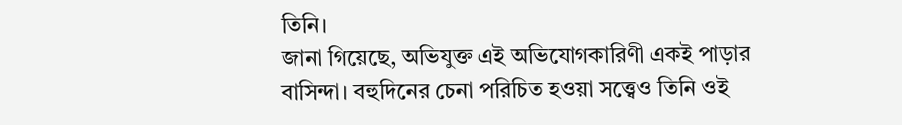তিনি।
জানা গিয়েছে, অভিযুক্ত এই অভিযোগকারিণী একই পাড়ার বাসিন্দা। বহুদিনের চেনা পরিচিত হওয়া সত্ত্বেও তিনি ওই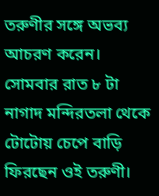তরুণীর সঙ্গে অভব্য আচরণ করেন। সোমবার রাত ৮ টা নাগাদ মন্দিরতলা থেকে টোটোয় চেপে বাড়ি ফিরছেন ওই তরুণী।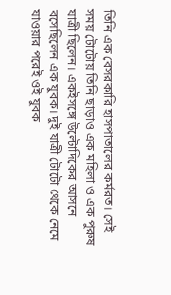তিনি এক বেসরকারি হাসপাতালের কর্মরত। সেই সময় টোটোয় তিনি ছাড়াও এক মহিলা ও এক পুরুষ যাত্রী ছিলেন। একইসঙ্গে উল্টোদিকের আসনে বসেছিলেন এক যুবক। দুই যাত্রী টোটো থেকে নেমে যাওয়ার পরেই ওই যুবক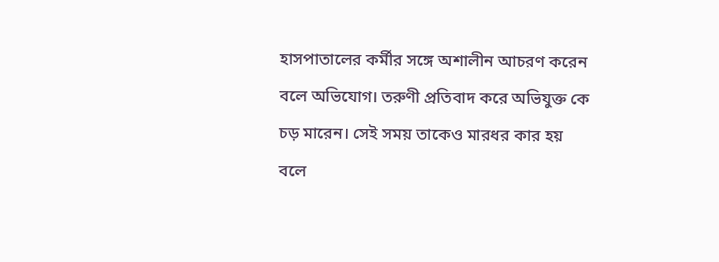হাসপাতালের কর্মীর সঙ্গে অশালীন আচরণ করেন বলে অভিযোগ। তরুণী প্রতিবাদ করে অভিযুক্ত কে চড় মারেন। সেই সময় তাকেও মারধর কার হয় বলে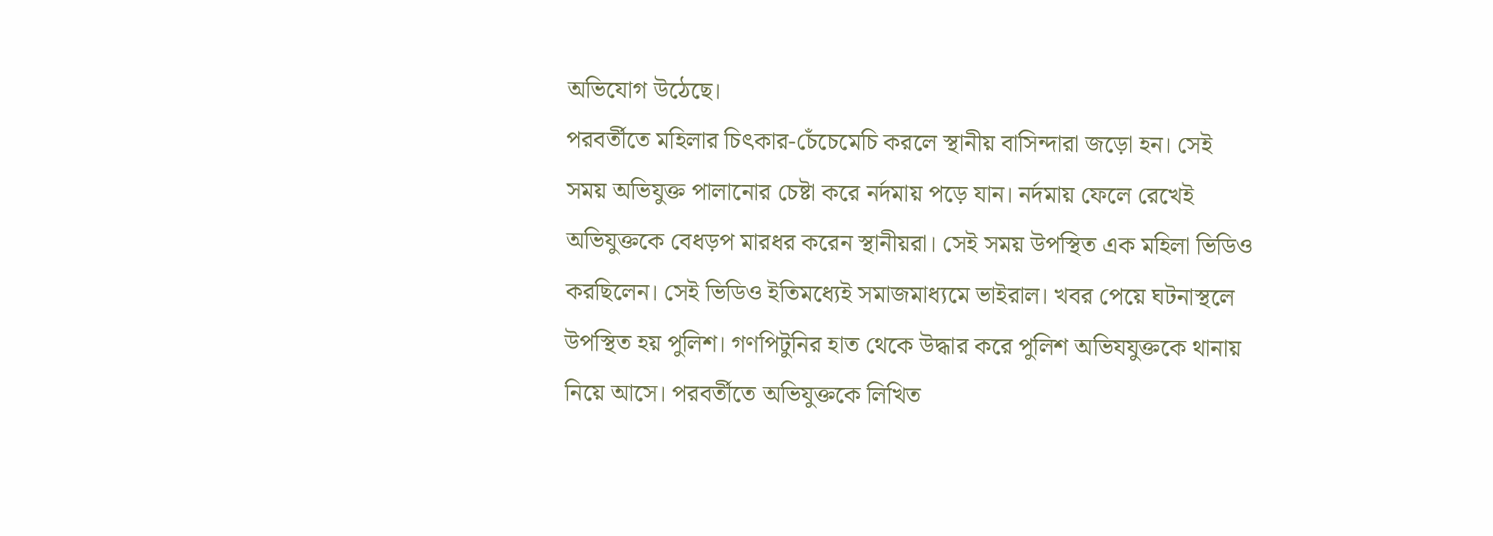অভিযোগ উঠেছে।
পরবর্তীতে মহিলার চিৎকার-চেঁচেমেচি করলে স্থানীয় বাসিন্দারা জড়ো হন। সেই সময় অভিযুক্ত পালানোর চেষ্টা করে নর্দমায় পড়ে যান। নর্দমায় ফেলে রেখেই অভিযুক্তকে বেধড়প মারধর করেন স্থানীয়রা। সেই সময় উপস্থিত এক মহিলা ভিডিও করছিলেন। সেই ভিডিও ইতিমধ্যেই সমাজমাধ্যমে ভাইরাল। খবর পেয়ে ঘটনাস্থলে উপস্থিত হয় পুলিশ। গণপিটুনির হাত থেকে উদ্ধার করে পুলিশ অভিযযুক্তকে থানায় নিয়ে আসে। পরবর্তীতে অভিযুক্তকে লিখিত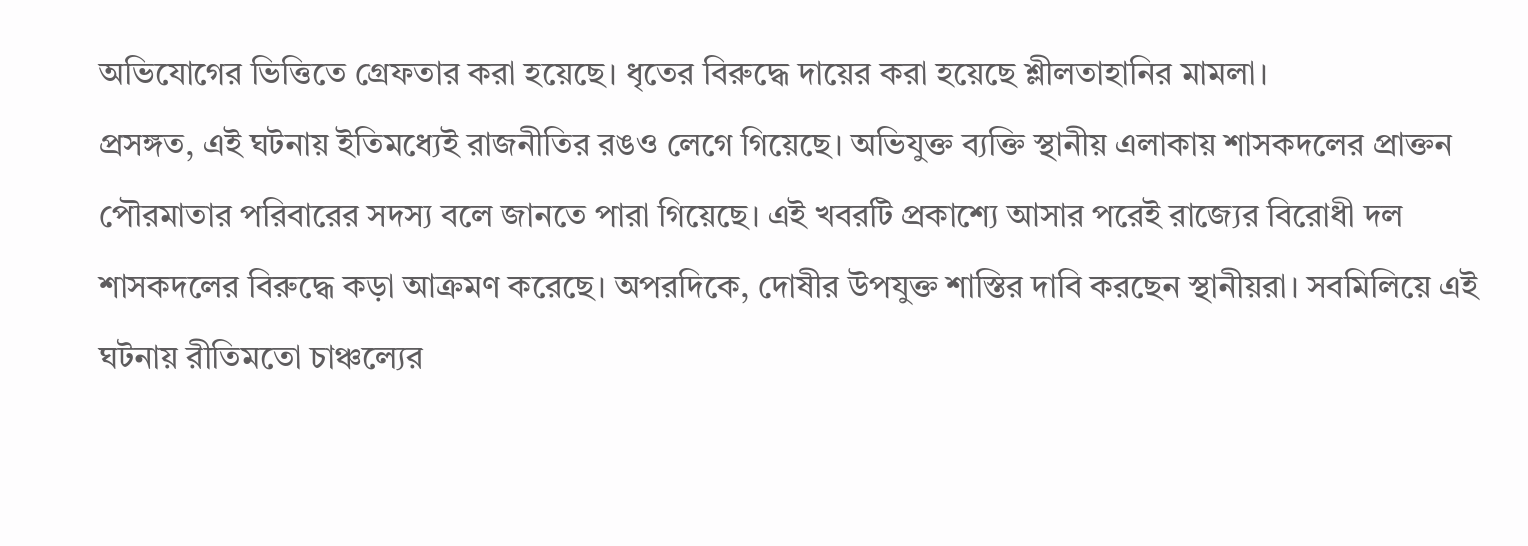অভিযোগের ভিত্তিতে গ্রেফতার করা হয়েছে। ধৃতের বিরুদ্ধে দায়ের করা হয়েছে শ্লীলতাহানির মামলা।
প্রসঙ্গত, এই ঘটনায় ইতিমধ্যেই রাজনীতির রঙও লেগে গিয়েছে। অভিযুক্ত ব্যক্তি স্থানীয় এলাকায় শাসকদলের প্রাক্তন পৌরমাতার পরিবারের সদস্য বলে জানতে পারা গিয়েছে। এই খবরটি প্রকাশ্যে আসার পরেই রাজ্যের বিরোধী দল শাসকদলের বিরুদ্ধে কড়া আক্রমণ করেছে। অপরদিকে, দোষীর উপযুক্ত শাস্তির দাবি করছেন স্থানীয়রা। সবমিলিয়ে এই ঘটনায় রীতিমতো চাঞ্চল্যের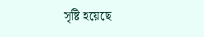সৃষ্টি হয়েছে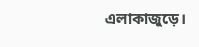এলাকাজুড়ে।